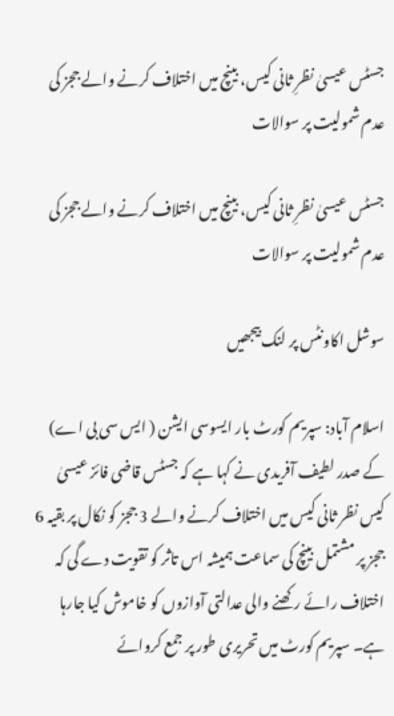جسٹس عیسیٰ نظرِ ثانی کیس، بینچ میں اختلاف کرنے والے ججز کی عدم شمولیت پر سوالات

جسٹس عیسیٰ نظرِ ثانی کیس، بینچ میں اختلاف کرنے والے ججز کی عدم شمولیت پر سوالات

سوشل اکاونٹس پر لنک بیجھیں

اسلام آباد: سپریم کورٹ بار ایسوسی ایشن ( ایس سی بی اے) کے صدر لطیف آفریدی نے کہا ہے کہ جسٹس قاضی فائز عیسیٰ کیس نظر ثانی کیس میں اختلاف کرنے والے 3 ججز کو نکال پر بقیہ 6 ججز پر مشتمل بینچ کی سماعت ہمیشہ اس تاثر کو تقویت دے گی کہ اختلاف رائے رکھنے والی عدالتی آوازوں کو خاموش کیا جارہا ہے۔ سپریم کورٹ میں تحریری طور پر جمع کروائے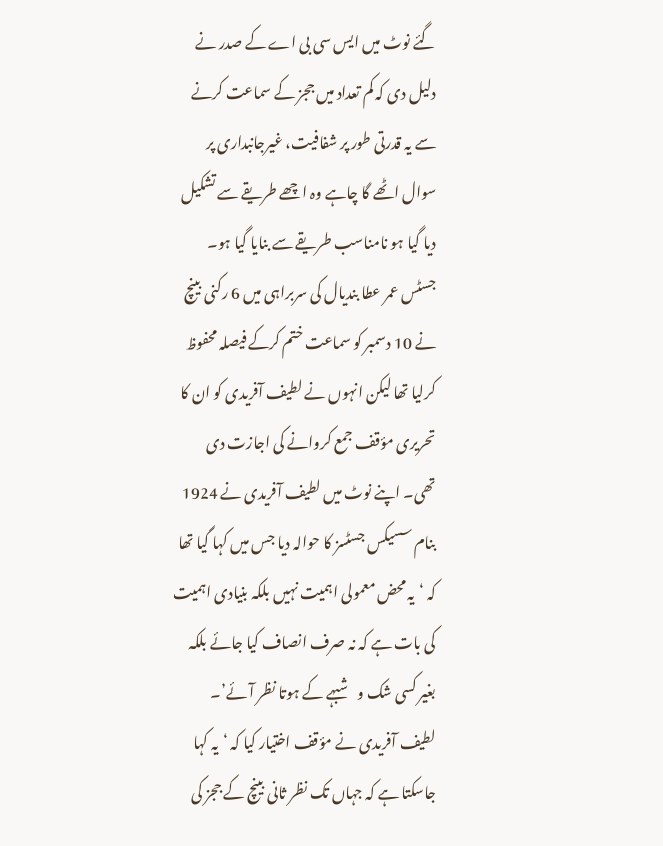گئے نوٹ میں ایس سی بی اے کے صدر نے دلیل دی کہ کم تعداد میں ججز کے سماعت کرنے سے یہ قدرتی طور پر شفافیت، غیرجانبداری پر سوال اٹھے گا چاہے وہ اچھے طریقے سے تشکیل دیا گیا ہو نامناسب طریقے سے بنایا گیا ہو۔ جسٹس عمر عطا بندیال کی سربراہی میں 6 رکنی بینچ نے 10 دسمبر کو سماعت ختم کرکے فیصلہ محفوظ کرلیا تھا لیکن انہوں نے لطیف آفریدی کو ان کا تحریری مؤقف جمع کروانے کی اجازت دی تھی۔ اپنے نوٹ میں لطیف آفریدی نے 1924 بنام سسیکس جسٹسز کا حوالہ دیا جس میں کہا گیا تھا کہ ‘یہ محض معمولی اہمیت نہیں بلکہ بنیادی اہمیت کی بات ہے کہ نہ صرف انصاف کیا جائے بلکہ بغیر کسی شک و شبہے کے ہوتا نظر آئے’۔ لطیف آفریدی نے مؤقف اختیار کیا کہ ‘یہ کہا جاسکتا ہے کہ جہاں تک نظر ثانی بینچ کے ججز کی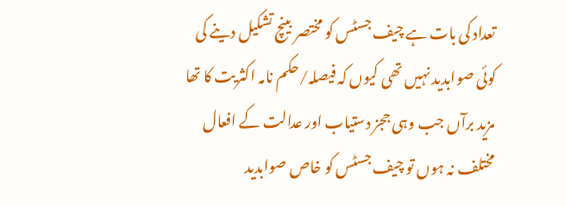تعداد کی بات ہے چیف جسٹس کو مختصر بینچ تشکیل دینے کی کوئی صوابدید نہیں تھی کیوں کہ فیصلہ/حکم نامہ اکثریت کا تھا مزید برآں جب وہی ججز دستیاب اور عدالت کے افعال مختلف نہ ہوں تو چیف جسٹس کو خاص صوابدید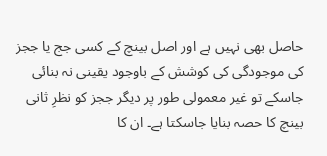حاصل بھی نہیں ہے اور اصل بینچ کے کسی جج یا ججز کی موجودگی کی کوشش کے باوجود یقینی نہ بنائی جاسکے تو غیر معمولی طور پر دیگر ججز کو نظرِ ثانی بینچ کا حصہ بنایا جاسکتا ہے۔ ان کا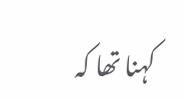کہنا تھا کہ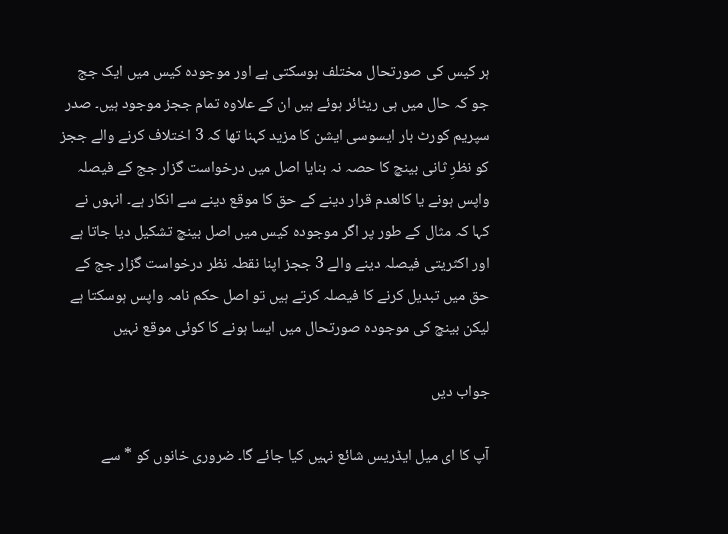ہر کیس کی صورتحال مختلف ہوسکتی ہے اور موجودہ کیس میں ایک جج جو کہ حال میں ہی ریٹائر ہوئے ہیں ان کے علاوہ تمام ججز موجود ہیں۔ صدر سپریم کورٹ بار ایسوسی ایشن کا مزید کہنا تھا کہ 3 اختلاف کرنے والے ججز کو نظرِ ثانی بینچ کا حصہ نہ بنایا اصل میں درخواست گزار جج کے فیصلہ واپس ہونے یا کالعدم قرار دینے کے حق کا موقع دینے سے انکار ہے۔ انہوں نے کہا کہ مثال کے طور پر اگر موجودہ کیس میں اصل بینچ تشکیل دیا جاتا ہے اور اکثریتی فیصلہ دینے والے 3 ججز اپنا نقطہ نظر درخواست گزار جج کے حق میں تبدیل کرنے کا فیصلہ کرتے ہیں تو اصل حکم نامہ واپس ہوسکتا ہے لیکن بینچ کی موجودہ صورتحال میں ایسا ہونے کا کوئی موقع نہیں

جواب دیں

آپ کا ای میل ایڈریس شائع نہیں کیا جائے گا۔ ضروری خانوں کو * سے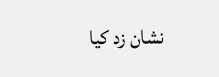نشان زد کیا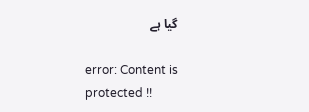گیا ہے

error: Content is protected !!